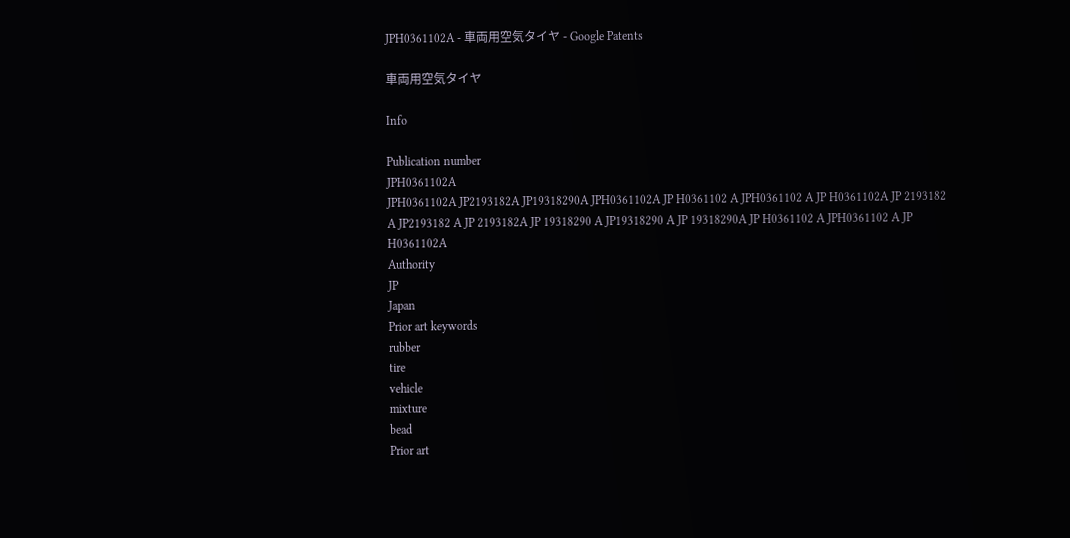JPH0361102A - 車両用空気タイヤ - Google Patents

車両用空気タイヤ

Info

Publication number
JPH0361102A
JPH0361102A JP2193182A JP19318290A JPH0361102A JP H0361102 A JPH0361102 A JP H0361102A JP 2193182 A JP2193182 A JP 2193182A JP 19318290 A JP19318290 A JP 19318290A JP H0361102 A JPH0361102 A JP H0361102A
Authority
JP
Japan
Prior art keywords
rubber
tire
vehicle
mixture
bead
Prior art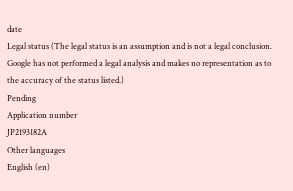date
Legal status (The legal status is an assumption and is not a legal conclusion. Google has not performed a legal analysis and makes no representation as to the accuracy of the status listed.)
Pending
Application number
JP2193182A
Other languages
English (en)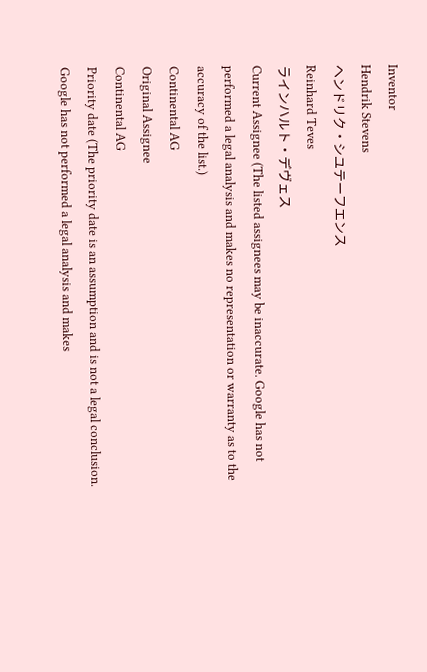Inventor
Hendrik Stevens
ヘンドリク・シユテーフエンス
Reinhard Teves
ラインハルト・デヴェス
Current Assignee (The listed assignees may be inaccurate. Google has not performed a legal analysis and makes no representation or warranty as to the accuracy of the list.)
Continental AG
Original Assignee
Continental AG
Priority date (The priority date is an assumption and is not a legal conclusion. Google has not performed a legal analysis and makes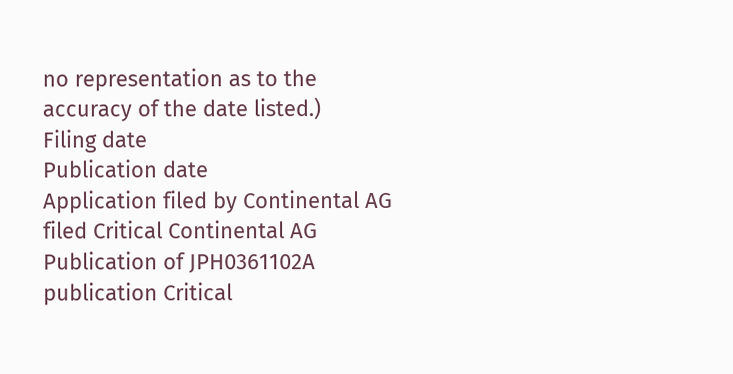no representation as to the accuracy of the date listed.)
Filing date
Publication date
Application filed by Continental AG filed Critical Continental AG
Publication of JPH0361102A publication Critical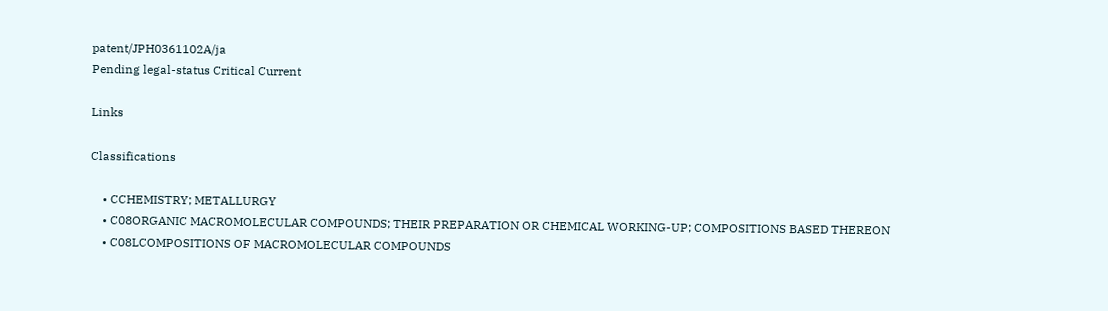patent/JPH0361102A/ja
Pending legal-status Critical Current

Links

Classifications

    • CCHEMISTRY; METALLURGY
    • C08ORGANIC MACROMOLECULAR COMPOUNDS; THEIR PREPARATION OR CHEMICAL WORKING-UP; COMPOSITIONS BASED THEREON
    • C08LCOMPOSITIONS OF MACROMOLECULAR COMPOUNDS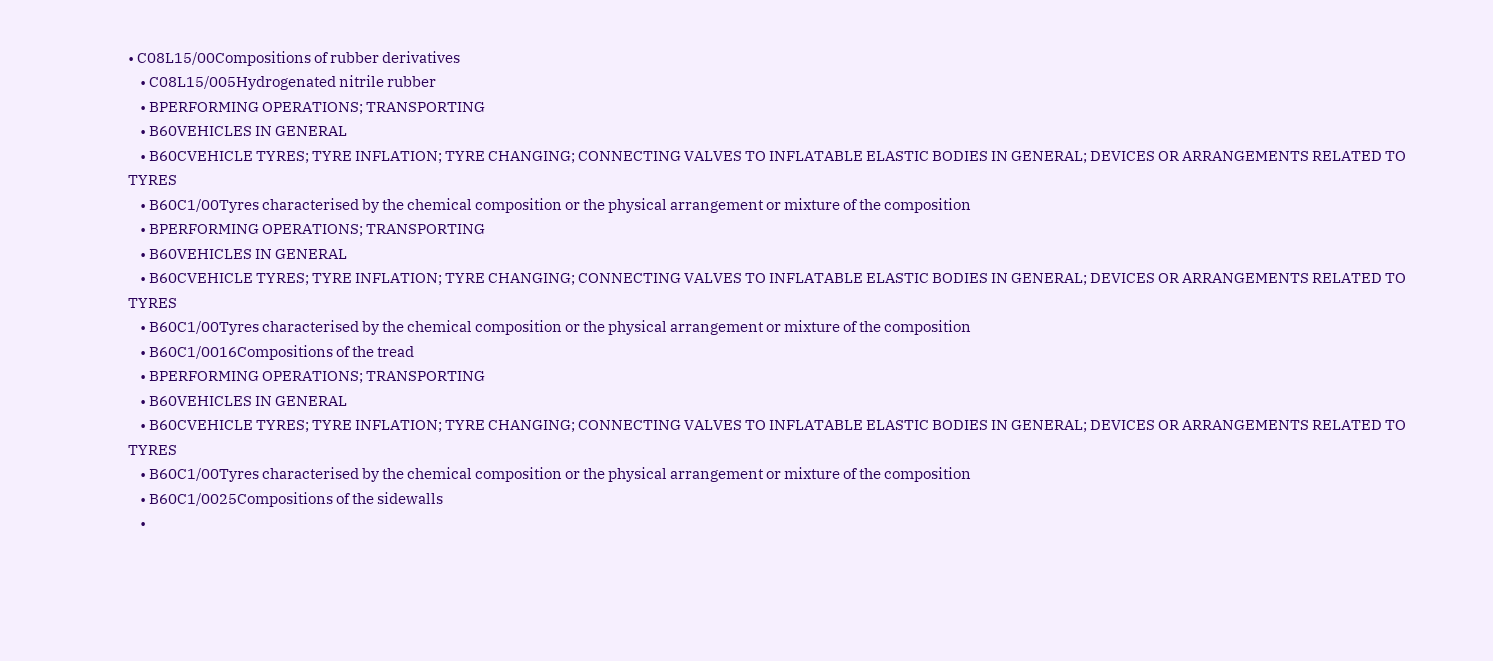• C08L15/00Compositions of rubber derivatives
    • C08L15/005Hydrogenated nitrile rubber
    • BPERFORMING OPERATIONS; TRANSPORTING
    • B60VEHICLES IN GENERAL
    • B60CVEHICLE TYRES; TYRE INFLATION; TYRE CHANGING; CONNECTING VALVES TO INFLATABLE ELASTIC BODIES IN GENERAL; DEVICES OR ARRANGEMENTS RELATED TO TYRES
    • B60C1/00Tyres characterised by the chemical composition or the physical arrangement or mixture of the composition
    • BPERFORMING OPERATIONS; TRANSPORTING
    • B60VEHICLES IN GENERAL
    • B60CVEHICLE TYRES; TYRE INFLATION; TYRE CHANGING; CONNECTING VALVES TO INFLATABLE ELASTIC BODIES IN GENERAL; DEVICES OR ARRANGEMENTS RELATED TO TYRES
    • B60C1/00Tyres characterised by the chemical composition or the physical arrangement or mixture of the composition
    • B60C1/0016Compositions of the tread
    • BPERFORMING OPERATIONS; TRANSPORTING
    • B60VEHICLES IN GENERAL
    • B60CVEHICLE TYRES; TYRE INFLATION; TYRE CHANGING; CONNECTING VALVES TO INFLATABLE ELASTIC BODIES IN GENERAL; DEVICES OR ARRANGEMENTS RELATED TO TYRES
    • B60C1/00Tyres characterised by the chemical composition or the physical arrangement or mixture of the composition
    • B60C1/0025Compositions of the sidewalls
    •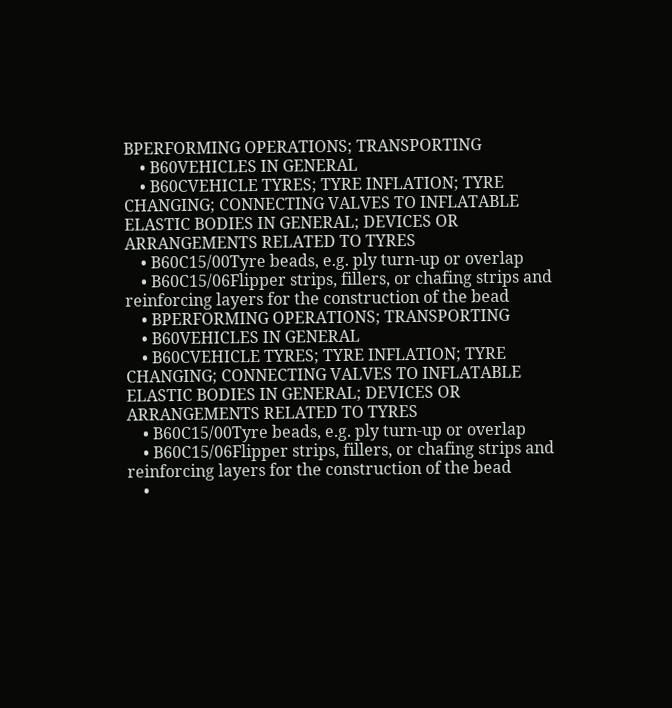BPERFORMING OPERATIONS; TRANSPORTING
    • B60VEHICLES IN GENERAL
    • B60CVEHICLE TYRES; TYRE INFLATION; TYRE CHANGING; CONNECTING VALVES TO INFLATABLE ELASTIC BODIES IN GENERAL; DEVICES OR ARRANGEMENTS RELATED TO TYRES
    • B60C15/00Tyre beads, e.g. ply turn-up or overlap
    • B60C15/06Flipper strips, fillers, or chafing strips and reinforcing layers for the construction of the bead
    • BPERFORMING OPERATIONS; TRANSPORTING
    • B60VEHICLES IN GENERAL
    • B60CVEHICLE TYRES; TYRE INFLATION; TYRE CHANGING; CONNECTING VALVES TO INFLATABLE ELASTIC BODIES IN GENERAL; DEVICES OR ARRANGEMENTS RELATED TO TYRES
    • B60C15/00Tyre beads, e.g. ply turn-up or overlap
    • B60C15/06Flipper strips, fillers, or chafing strips and reinforcing layers for the construction of the bead
    •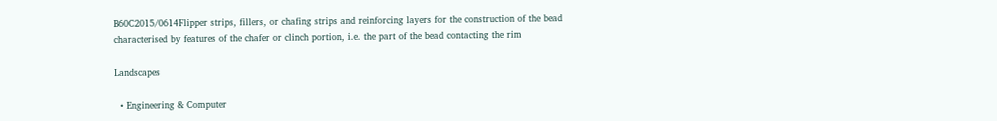B60C2015/0614Flipper strips, fillers, or chafing strips and reinforcing layers for the construction of the bead characterised by features of the chafer or clinch portion, i.e. the part of the bead contacting the rim

Landscapes

  • Engineering & Computer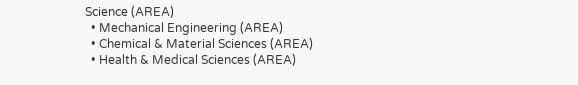Science (AREA)
  • Mechanical Engineering (AREA)
  • Chemical & Material Sciences (AREA)
  • Health & Medical Sciences (AREA)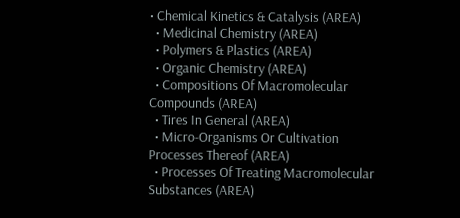• Chemical Kinetics & Catalysis (AREA)
  • Medicinal Chemistry (AREA)
  • Polymers & Plastics (AREA)
  • Organic Chemistry (AREA)
  • Compositions Of Macromolecular Compounds (AREA)
  • Tires In General (AREA)
  • Micro-Organisms Or Cultivation Processes Thereof (AREA)
  • Processes Of Treating Macromolecular Substances (AREA)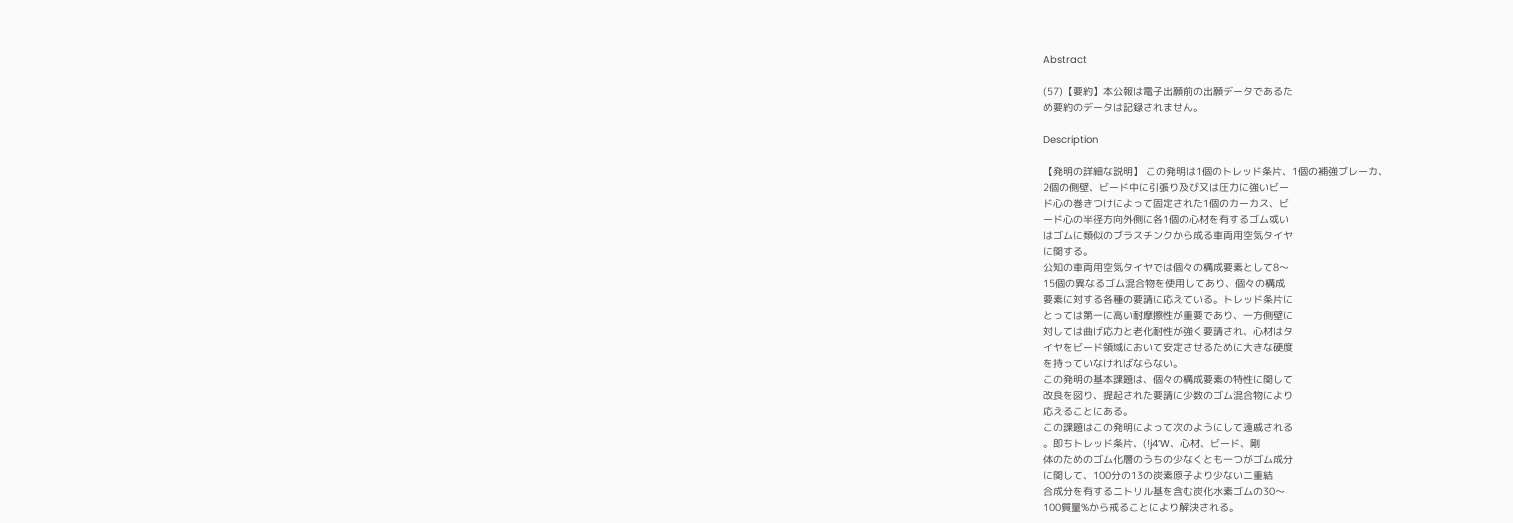Abstract

(57)【要約】本公報は電子出願前の出願データであるた
め要約のデータは記録されません。

Description

【発明の詳細な説明】 この発明は1個のトレッド条片、1個の補強ブレーカ、
2個の側壁、ビード中に引張り及び又は圧力に強いビー
ド心の巻きつけによって固定された1個のカーカス、ビ
ード心の半径方向外側に各1個の心材を有するゴム或い
はゴムに類似のブラスチンクから成る車両用空気タイヤ
に関する。
公知の車両用空気タイヤでは個々の構成要素として8〜
15個の異なるゴム混合物を使用してあり、個々の構成
要素に対する各種の要請に応えている。トレッド条片に
とっては第一に高い耐摩擦性が重要であり、一方側壁に
対しては曲げ応力と老化耐性が強く要請され、心材はタ
イヤをビード領域において安定させるために大きな硬度
を持っていなければならない。
この発明の基本課題は、個々の構成要素の特性に関して
改良を図り、提起された要請に少数のゴム混合物により
応えることにある。
この課題はこの発明によって次のようにして遠戚される
。即ちトレッド条片、(!j4’W、心材、ビード、剛
体のためのゴム化層のうちの少なくとも一つがゴム成分
に関して、100分の13の炭素原子より少ない二重結
合成分を有するニトリル基を含む炭化水素ゴムの30〜
100質量%から戒ることにより解決される。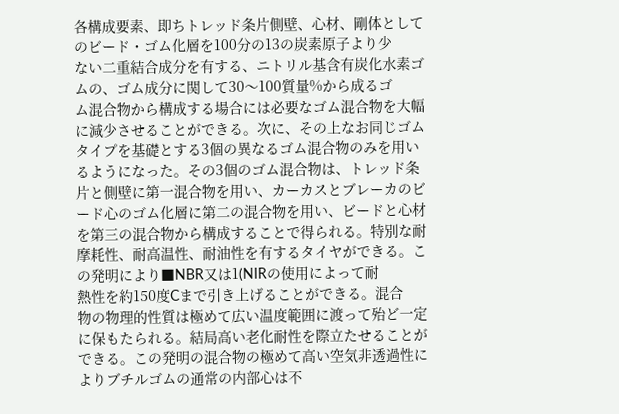各構成要素、即ちトレッド条片側壁、心材、剛体として
のビード・ゴム化層を100分の13の炭素原子より少
ない二重結合成分を有する、ニトリル基含有炭化水素ゴ
ムの、ゴム成分に関して30〜100質量%から成るゴ
ム混合物から構成する場合には必要なゴム混合物を大幅
に減少させることができる。次に、その上なお同じゴム
タイプを基礎とする3個の異なるゴム混合物のみを用い
るようになった。その3個のゴム混合物は、トレッド条
片と側壁に第一混合物を用い、カーカスとブレーカのビ
ード心のゴム化層に第二の混合物を用い、ビードと心材
を第三の混合物から構成することで得られる。特別な耐
摩耗性、耐高温性、耐油性を有するタイヤができる。こ
の発明により■NBR又は1(NIRの使用によって耐
熱性を約150度Cまで引き上げることができる。混合
物の物理的性質は極めて広い温度範囲に渡って殆ど一定
に保もたられる。結局高い老化耐性を際立たせることが
できる。この発明の混合物の極めて高い空気非透過性に
よりブチルゴムの通常の内部心は不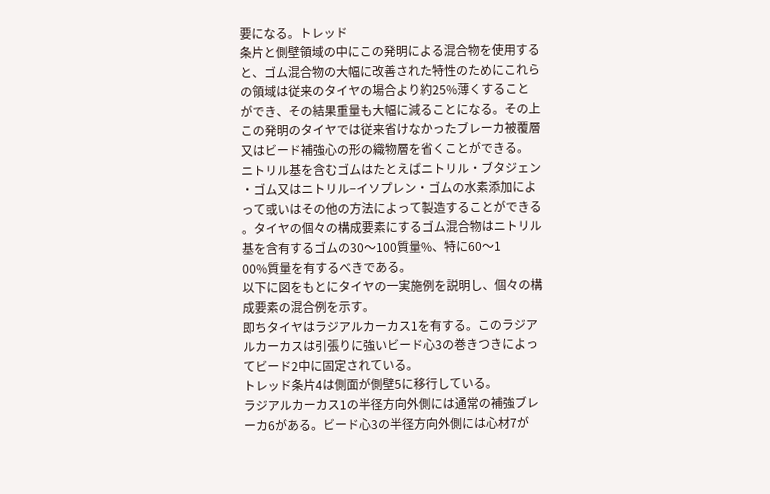要になる。トレッド
条片と側壁領域の中にこの発明による混合物を使用する
と、ゴム混合物の大幅に改善された特性のためにこれら
の領域は従来のタイヤの場合より約25%薄くすること
ができ、その結果重量も大幅に減ることになる。その上
この発明のタイヤでは従来省けなかったブレーカ被覆層
又はビード補強心の形の織物層を省くことができる。
ニトリル基を含むゴムはたとえばニトリル・ブタジェン
・ゴム又はニトリル−イソプレン・ゴムの水素添加によ
って或いはその他の方法によって製造することができる
。タイヤの個々の構成要素にするゴム混合物はニトリル
基を含有するゴムの30〜100質量%、特に60〜1
00%質量を有するべきである。
以下に図をもとにタイヤの一実施例を説明し、個々の構
成要素の混合例を示す。
即ちタイヤはラジアルカーカス1を有する。このラジア
ルカーカスは引張りに強いビード心3の巻きつきによっ
てビード2中に固定されている。
トレッド条片4は側面が側壁5に移行している。
ラジアルカーカス1の半径方向外側には通常の補強ブレ
ーカ6がある。ビード心3の半径方向外側には心材7が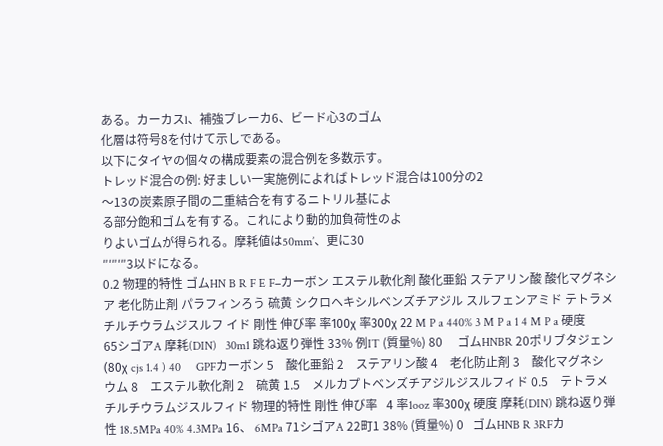ある。カーカスl、補強ブレーカ6、ビード心3のゴム
化層は符号8を付けて示しである。
以下にタイヤの個々の構成要素の混合例を多数示す。
トレッド混合の例: 好ましい一実施例によればトレッド混合は100分の2
〜13の炭素原子間の二重結合を有するニトリル基によ
る部分飽和ゴムを有する。これにより動的加負荷性のよ
りよいゴムが得られる。摩耗値は50mm’、更に30
″′″′″3以ドになる。
0.2 物理的特性 ゴムHN B R F E F−カーボン エステル軟化剤 酸化亜鉛 ステアリン酸 酸化マグネシア 老化防止剤 パラフィンろう 硫黄 シクロヘキシルベンズチアジル スルフェンアミド テトラメチルチウラムジスルフ イド 剛性 伸び率 率100χ 率300χ 22 M P a 440% 3 M P a 1 4 M P a 硬度     65シゴアA 摩耗(DIN)   30m1 跳ね返り弾性 33% 例IT (質量%) 80     ゴムHNBR 20ポリブタジェン(80χ cjs 1.4 ) 40     GPFカーボン 5    酸化亜鉛 2    ステアリン酸 4    老化防止剤 3    酸化マグネシウム 8    エステル軟化剤 2    硫黄 1.5    メルカプトベンズチアジルジスルフィド 0.5    テトラメチルチウラムジスルフィド 物理的特性 剛性 伸び率   4 率1ooz 率300χ 硬度 摩耗(DIN) 跳ね返り弾性 18.5MPa 40% 4.3MPa 16、 6MPa 71シゴアA 22町1 38% (質量%) 0   ゴムHNB R 3RFカ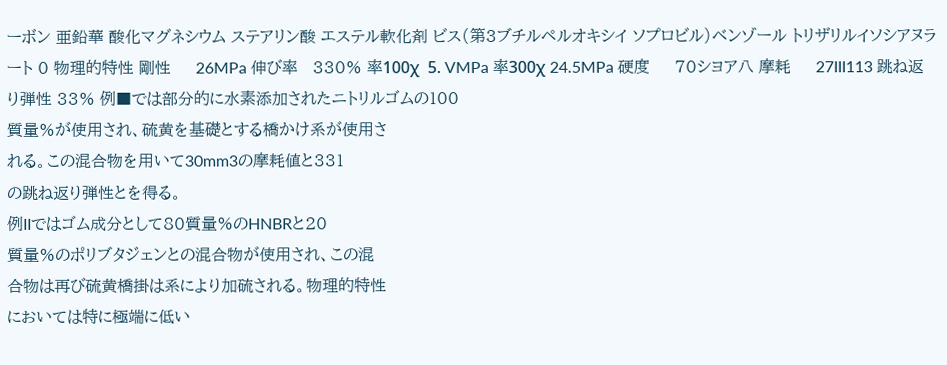ーボン 亜鉛華 酸化マグネシウム ステアリン酸 エステル軟化剤 ビス(第3ブチルペルオキシイ ソプロビル)ベンゾール トリザリルイソシアヌラート 0 物理的特性 剛性     26MPa 伸び率   330% 率100χ  5. VMPa 率300χ 24.5MPa 硬度     70シヨア八 摩耗     27III113 跳ね返り弾性 33% 例■では部分的に水素添加されたニトリルゴムの100
質量%が使用され、硫黄を基礎とする橋かけ系が使用さ
れる。この混合物を用いて30mm3の摩耗値と331
の跳ね返り弾性とを得る。
例IIではゴム成分として80質量%のHNBRと20
質量%のポリブタジェンとの混合物が使用され、この混
合物は再び硫黄橋掛は系により加硫される。物理的特性
においては特に極端に低い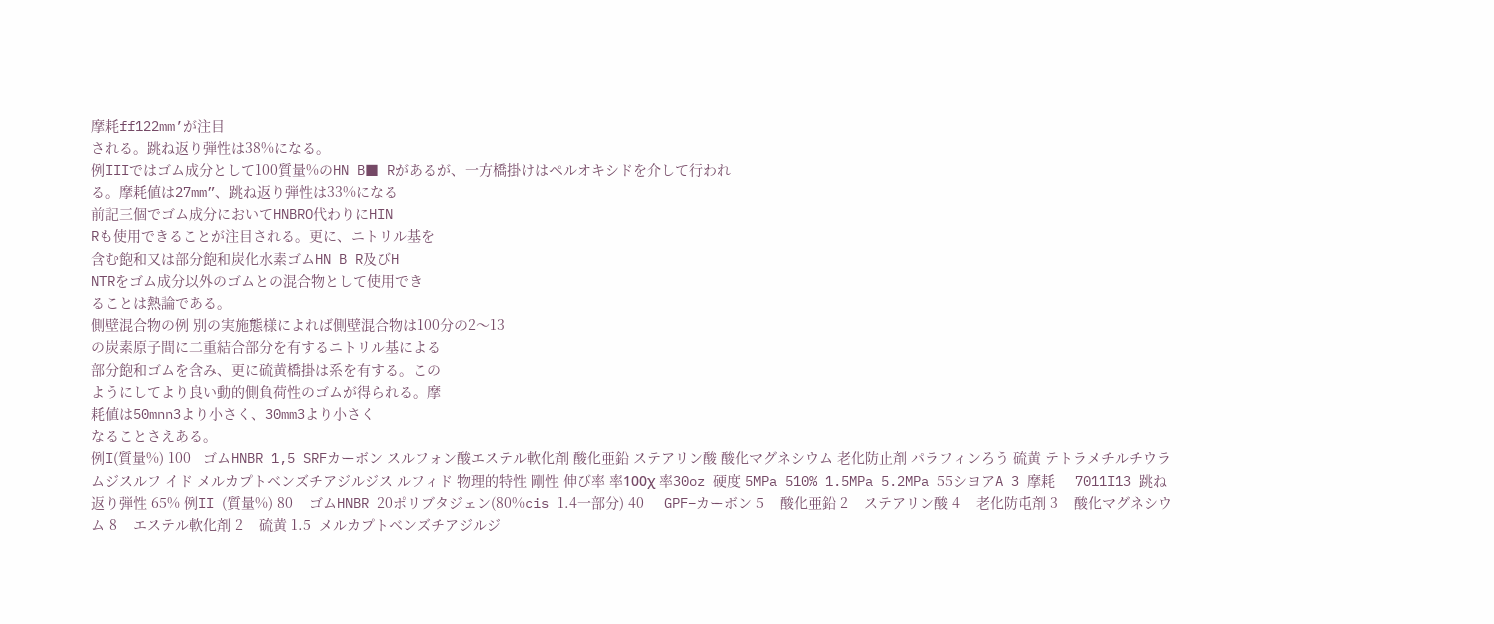摩耗ff122mm’が注目
される。跳ね返り弾性は38%になる。
例IIIではゴム成分として100質量%のHN B■ Rがあるが、一方橋掛けはペルオキシドを介して行われ
る。摩耗値は27mm”、跳ね返り弾性は33%になる
前記三個でゴム成分においてHNBRO代わりにHIN
Rも使用できることが注目される。更に、ニトリル基を
含む飽和又は部分飽和炭化水素ゴムHN B R及びH
NTRをゴム成分以外のゴムとの混合物として使用でき
ることは熱論である。
側壁混合物の例 別の実施態様によれば側壁混合物は100分の2〜13
の炭素原子間に二重結合部分を有するニトリル基による
部分飽和ゴムを含み、更に硫黄橋掛は系を有する。この
ようにしてより良い動的側負荷性のゴムが得られる。摩
耗値は50mnn3より小さく、30mm3より小さく
なることさえある。
例I(質量%) 100   ゴムHNBR 1,5 SRFカーボン スルフォン酸エステル軟化剤 酸化亜鉛 ステアリン酸 酸化マグネシウム 老化防止剤 パラフィンろう 硫黄 テトラメチルチウラムジスルフ イド メルカプトベンズチアジルジス ルフィド 物理的特性 剛性 伸び率 率100χ 率30oz 硬度 5MPa 510% 1.5MPa 5.2MPa 55シヨアA 3 摩耗     7011I13 跳ね返り弾性 65% 例II (質量%) 80    ゴムHNBR 20ポリブタジェン(80%cis 1.4一部分) 40     GPF−カーボン 5    酸化亜鉛 2    ステアリン酸 4    老化防屯剤 3    酸化マグネシウム 8    エステル軟化剤 2    硫黄 1.5  メルカプトベンズチアジルジ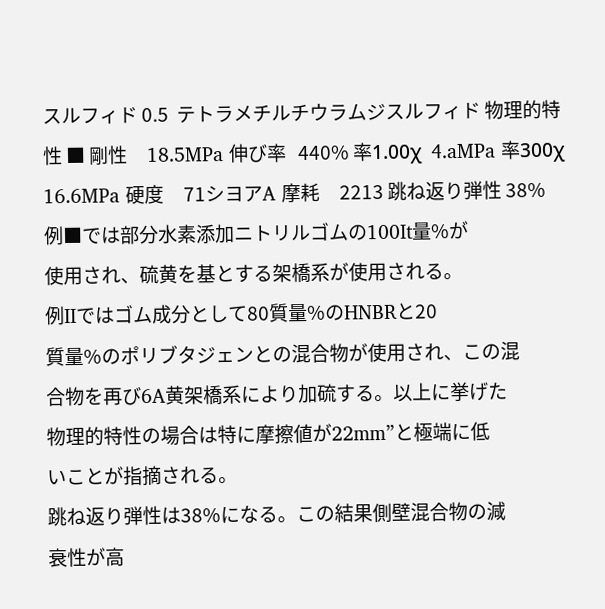スルフィド 0.5  テトラメチルチウラムジスルフィド 物理的特性 ■ 剛性     18.5MPa 伸び率   440% 率1.00χ  4.aMPa 率300χ 16.6MPa 硬度     71シヨアA 摩耗     2213 跳ね返り弾性 38% 例■では部分水素添加ニトリルゴムの100It量%が
使用され、硫黄を基とする架橋系が使用される。
例IIではゴム成分として80質量%のHNBRと20
質量%のポリブタジェンとの混合物が使用され、この混
合物を再び6A黄架橋系により加硫する。以上に挙げた
物理的特性の場合は特に摩擦値が22mm”と極端に低
いことが指摘される。
跳ね返り弾性は38%になる。この結果側壁混合物の減
衰性が高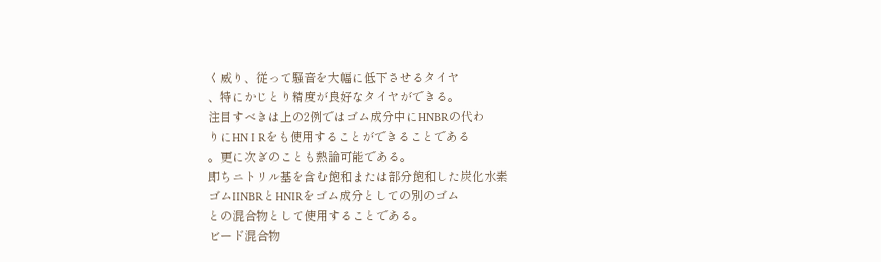く威り、従って騒音を大幅に低下させるタイヤ
、特にかじとり精度が良好なタイヤができる。
注目すべきは上の2例ではゴム成分中にHNBRの代わ
りにHN I Rをも使用することができることである
。更に次ぎのことも熱論可能である。
即ちニトリル基を含む飽和または部分飽和した炭化水素
ゴムIINBRとHNIRをゴム成分としての別のゴム
との混合物として使用することである。
ビード混合物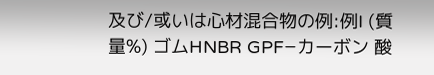及び/或いは心材混合物の例:例I (質
量%) ゴムHNBR GPF−カーボン 酸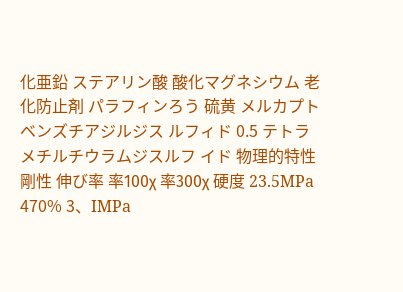化亜鉛 ステアリン酸 酸化マグネシウム 老化防止剤 パラフィンろう 硫黄 メルカプトベンズチアジルジス ルフィド 0.5 テトラメチルチウラムジスルフ イド 物理的特性 剛性 伸び率 率100χ 率300χ 硬度 23.5MPa 470% 3、IMPa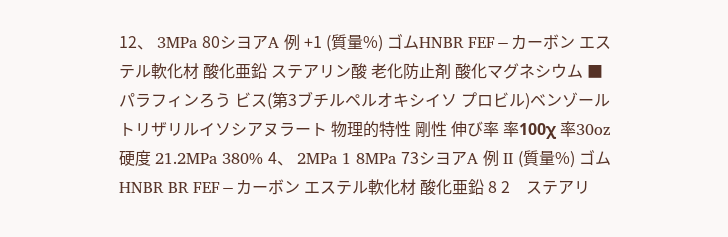12、 3MPa 80シヨアA 例 +1 (質量%) ゴムHNBR FEF−カーボン エステル軟化材 酸化亜鉛 ステアリン酸 老化防止剤 酸化マグネシウム ■ パラフィンろう ビス(第3ブチルペルオキシイソ プロビル)ベンゾール トリザリルイソシアヌラート 物理的特性 剛性 伸び率 率100χ 率30oz 硬度 21.2MPa 380% 4、 2MPa 1 8MPa 73シヨアA 例 II (質量%) ゴムHNBR BR FEF−カーボン エステル軟化材 酸化亜鉛 8 2    ステアリ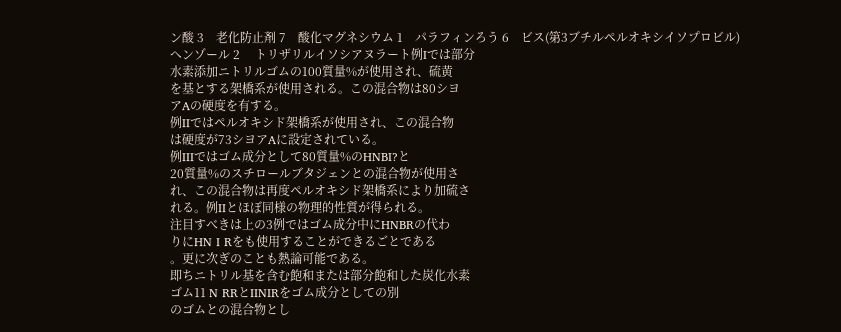ン酸 3    老化防止剤 7    酸化マグネシウム 1    パラフィンろう 6    ビス(第3ブチルペルオキシイソプロビル)
へンゾール 2     トリザリルイソシアヌラート例Iでは部分
水素添加ニトリルゴムの100質量%が使用され、硫黄
を基とする架橋系が使用される。この混合物は80シヨ
アAの硬度を有する。
例IIではペルオキシド架橋系が使用され、この混合物
は硬度が73シヨアAに設定されている。
例IIIではゴム成分として80質量%のHNBI?と
20質量%のスチロールブタジェンとの混合物が使用さ
れ、この混合物は再度ペルオキシド架橋系により加硫さ
れる。例IIとほぼ同様の物理的性質が得られる。
注目すべきは上の3例ではゴム成分中にHNBRの代わ
りにHN I Rをも使用することができるごとである
。更に次ぎのことも熱論可能である。
即ちニトリル基を含む飽和または部分飽和した炭化水素
ゴム11 N RRとIINIRをゴム成分としての別
のゴムとの混合物とし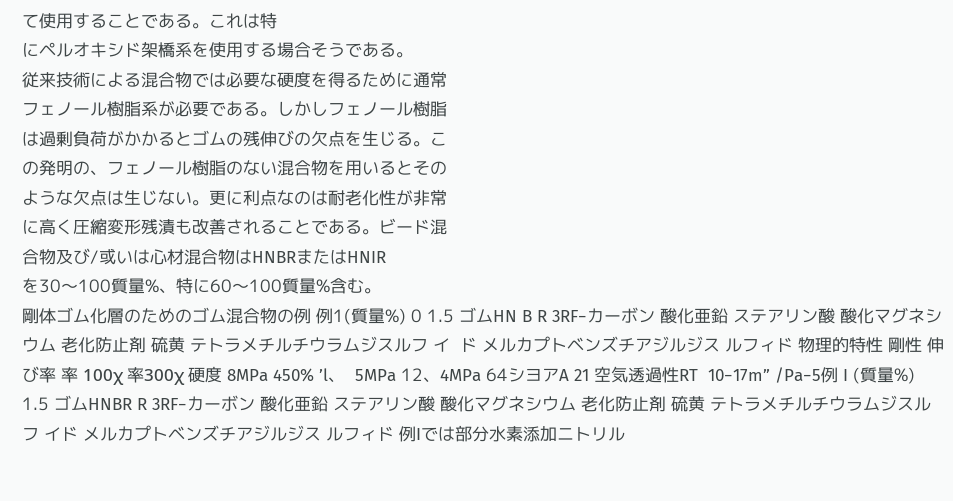て使用することである。これは特
にペルオキシド架橋系を使用する場合そうである。
従来技術による混合物では必要な硬度を得るために通常
フェノール樹脂系が必要である。しかしフェノール樹脂
は過剰負荷がかかるとゴムの残伸びの欠点を生じる。こ
の発明の、フェノール樹脂のない混合物を用いるとその
ような欠点は生じない。更に利点なのは耐老化性が非常
に高く圧縮変形残漬も改善されることである。ビード混
合物及び/或いは心材混合物はHNBRまたはHNIR
を30〜100質量%、特に60〜100質量%含む。
剛体ゴム化層のためのゴム混合物の例 例1(質量%) 0 1.5 ゴムHN B R 3RF−カーボン 酸化亜鉛 ステアリン酸 酸化マグネシウム 老化防止剤 硫黄 テトラメチルチウラムジスルフ イ  ド メルカプトベンズチアジルジス ルフィド 物理的特性 剛性 伸び率 率 100χ 率300χ 硬度 8MPa 450% ’l、  5MPa 12、4MPa 64シヨアA 21 空気透過性RT  10−17m” /Pa−5例 I (質量%) 1.5 ゴムHNBR R 3RF−カーボン 酸化亜鉛 ステアリン酸 酸化マグネシウム 老化防止剤 硫黄 テトラメチルチウラムジスルフ イド メルカプトベンズチアジルジス ルフィド 例Iでは部分水素添加ニトリル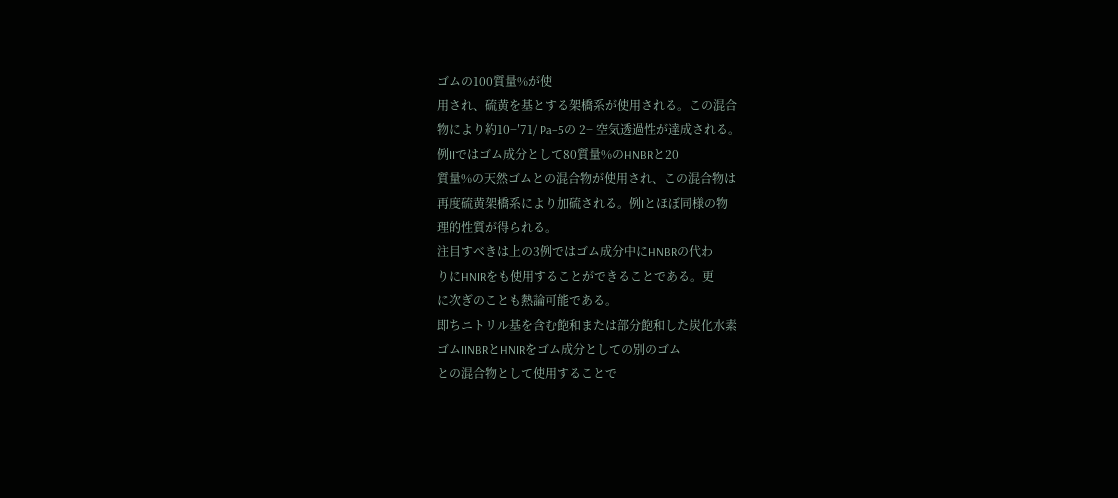ゴムの100質量%が使
用され、硫黄を基とする架橋系が使用される。この混合
物により約10−′71/ Pa−5の 2− 空気透過性が達成される。
例IIではゴム成分として80質量%のHNBRと20
質量%の天然ゴムとの混合物が使用され、この混合物は
再度硫黄架橋系により加硫される。例Iとほぼ同様の物
理的性質が得られる。
注目すべきは上の3例ではゴム成分中にHNBRの代わ
りにHNIRをも使用することができることである。更
に次ぎのことも熱論可能である。
即ちニトリル基を含む飽和または部分飽和した炭化水素
ゴムIINBRとHNIRをゴム成分としての別のゴム
との混合物として使用することで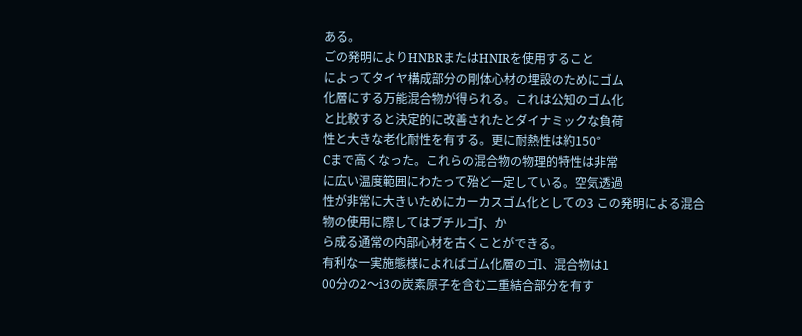ある。
ごの発明によりHNBRまたはHNIRを使用すること
によってタイヤ構成部分の剛体心材の埋設のためにゴム
化層にする万能混合物が得られる。これは公知のゴム化
と比較すると決定的に改善されたとダイナミックな負荷
性と大きな老化耐性を有する。更に耐熱性は約150°
Cまで高くなった。これらの混合物の物理的特性は非常
に広い温度範囲にわたって殆ど一定している。空気透過
性が非常に大きいためにカーカスゴム化としての3 この発明による混合物の使用に際してはブチルゴJ、か
ら成る通常の内部心材を古くことができる。
有利な一実施態様によればゴム化層のゴl、混合物は1
00分の2〜i3の炭素原子を含む二重結合部分を有す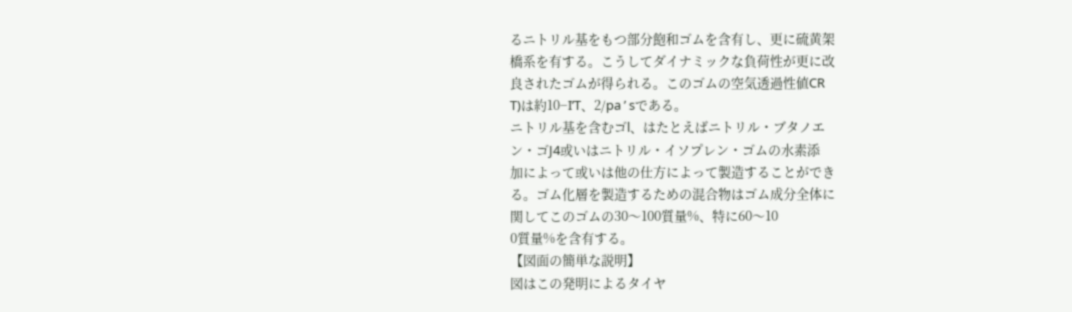るニトリル基をもつ部分飽和ゴムを含有し、更に硫黄架
橋系を有する。こうしてダイナミックな負荷性が更に改
良されたゴムが得られる。このゴムの空気透過性値CR
T)は約10−I’T、2/pa ’ sである。
ニトリル基を含むゴl、はたとえばニトリル・ブタノエ
ン・ゴJ4或いはニトリル・イソプレン・ゴムの水素添
加によって或いは他の仕方によって製造することができ
る。ゴム化層を製造するための混合物はゴム成分全体に
関してこのゴムの30〜100質量%、特に60〜10
0質量%を含有する。
【図面の簡単な説明】
図はこの発明によるタイヤ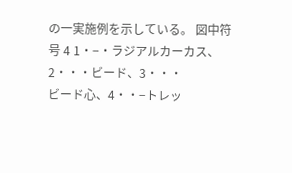の一実施例を示している。 図中符号 4 1・−・ラジアルカーカス、2・・・ビード、3・・・
ビード心、4・・−トレッ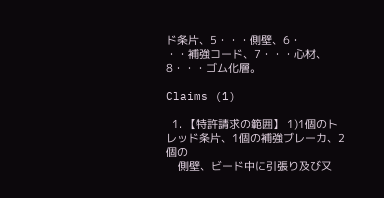ド条片、5・・・側壁、6・
・・補強コード、7・・・心材、8・・・ゴム化層。

Claims (1)

  1. 【特許請求の範囲】 1)1個のトレッド条片、1個の補強ブレーカ、2個の
    側壁、ビード中に引張り及び又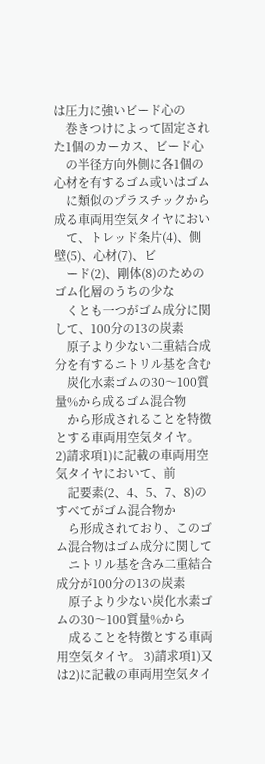は圧力に強いビード心の
    巻きつけによって固定された1個のカーカス、ビード心
    の半径方向外側に各1個の心材を有するゴム或いはゴム
    に類似のプラスチックから成る車両用空気タイヤにおい
    て、トレッド条片(4)、側壁(5)、心材(7)、ビ
    ード(2)、剛体(8)のためのゴム化層のうちの少な
    くとも一つがゴム成分に関して、100分の13の炭素
    原子より少ない二重結合成分を有するニトリル基を含む
    炭化水素ゴムの30〜100質量%から成るゴム混合物
    から形成されることを特徴とする車両用空気タイヤ。 2)請求項1)に記載の車両用空気タイヤにおいて、前
    記要素(2、4、5、7、8)のすべてがゴム混合物か
    ら形成されており、このゴム混合物はゴム成分に関して
    ニトリル基を含み二重結合成分が100分の13の炭素
    原子より少ない炭化水素ゴムの30〜100質量%から
    成ることを特徴とする車両用空気タイヤ。 3)請求項1)又は2)に記載の車両用空気タイ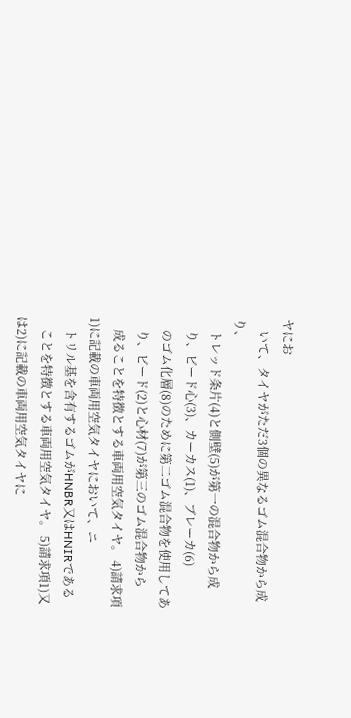ヤにお
    いて、タイヤがただ3個の異なるゴム混合物から成り、
    トレッド条片(4)と側壁(5)が第一の混合物から成
    り、ビード心(3)、カーカス(1)、ブレーカ(6)
    のゴム化層(8)のために第二ゴム混合物を使用してあ
    り、ビード(2)と心材(7)が第三のゴム混合物から
    成ることを特徴とする車両用空気タイヤ。 4)請求項1)に記載の車両用空気タイヤにおいて、ニ
    トリル基を含有するゴムがHNBR又はHNIRである
    ことを特徴とする車両用空気タイヤ。 5)請求項1)又は2)に記載の車両用空気タイヤに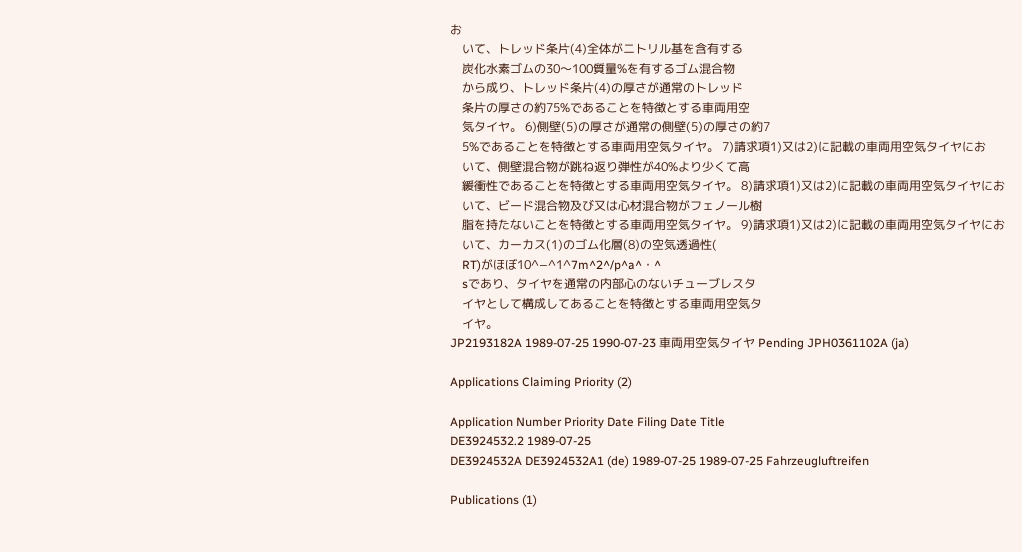お
    いて、トレッド条片(4)全体がニトリル基を含有する
    炭化水素ゴムの30〜100質量%を有するゴム混合物
    から成り、トレッド条片(4)の厚さが通常のトレッド
    条片の厚さの約75%であることを特徴とする車両用空
    気タイヤ。 6)側壁(5)の厚さが通常の側壁(5)の厚さの約7
    5%であることを特徴とする車両用空気タイヤ。 7)請求項1)又は2)に記載の車両用空気タイヤにお
    いて、側壁混合物が跳ね返り弾性が40%より少くて高
    緩衝性であることを特徴とする車両用空気タイヤ。 8)請求項1)又は2)に記載の車両用空気タイヤにお
    いて、ビード混合物及び又は心材混合物がフェノール樹
    脂を持たないことを特徴とする車両用空気タイヤ。 9)請求項1)又は2)に記載の車両用空気タイヤにお
    いて、カーカス(1)のゴム化層(8)の空気透過性(
    RT)がほぼ10^−^1^7m^2^/p^a^・^
    sであり、タイヤを通常の内部心のないチューブレスタ
    イヤとして構成してあることを特徴とする車両用空気タ
    イヤ。
JP2193182A 1989-07-25 1990-07-23 車両用空気タイヤ Pending JPH0361102A (ja)

Applications Claiming Priority (2)

Application Number Priority Date Filing Date Title
DE3924532.2 1989-07-25
DE3924532A DE3924532A1 (de) 1989-07-25 1989-07-25 Fahrzeugluftreifen

Publications (1)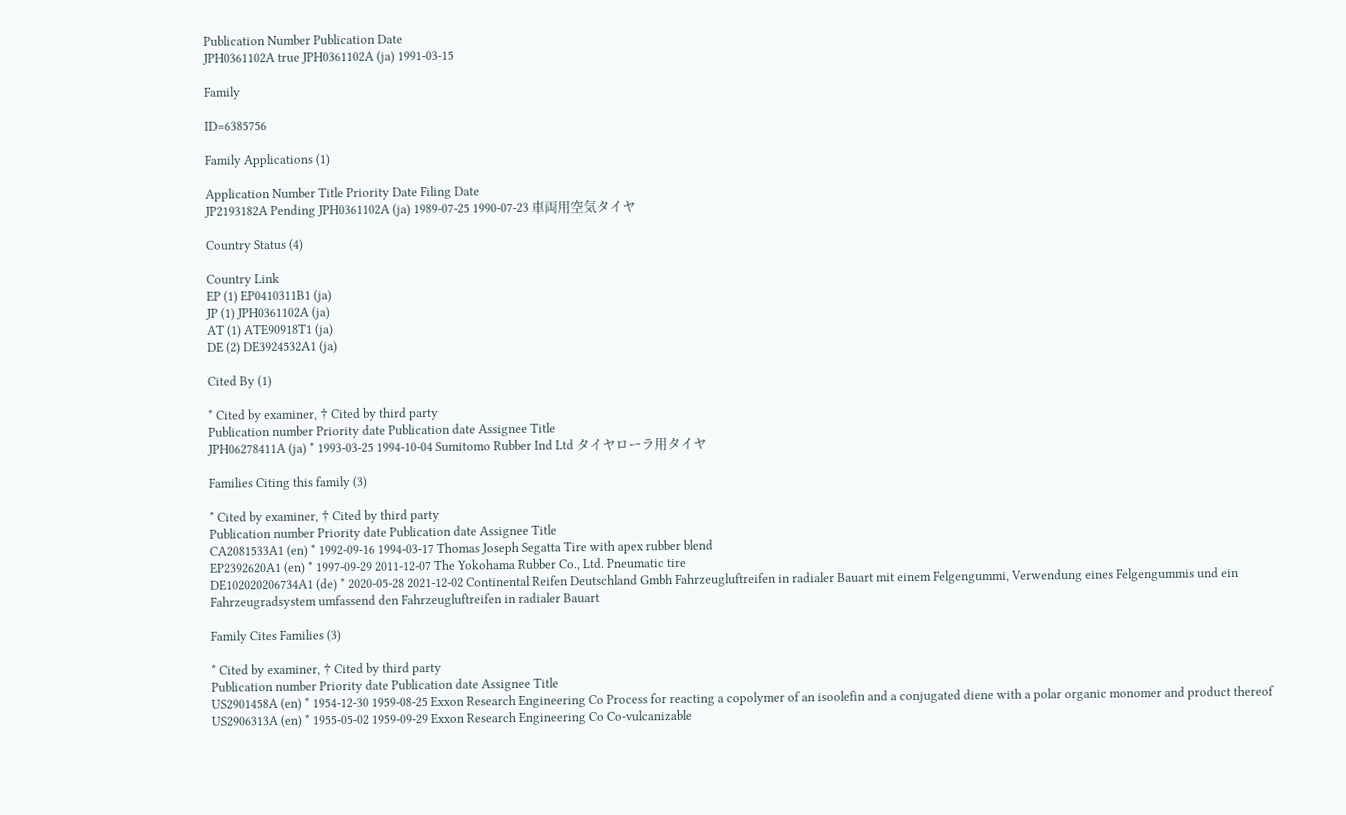Publication Number Publication Date
JPH0361102A true JPH0361102A (ja) 1991-03-15

Family

ID=6385756

Family Applications (1)

Application Number Title Priority Date Filing Date
JP2193182A Pending JPH0361102A (ja) 1989-07-25 1990-07-23 車両用空気タイヤ

Country Status (4)

Country Link
EP (1) EP0410311B1 (ja)
JP (1) JPH0361102A (ja)
AT (1) ATE90918T1 (ja)
DE (2) DE3924532A1 (ja)

Cited By (1)

* Cited by examiner, † Cited by third party
Publication number Priority date Publication date Assignee Title
JPH06278411A (ja) * 1993-03-25 1994-10-04 Sumitomo Rubber Ind Ltd タイヤローラ用タイヤ

Families Citing this family (3)

* Cited by examiner, † Cited by third party
Publication number Priority date Publication date Assignee Title
CA2081533A1 (en) * 1992-09-16 1994-03-17 Thomas Joseph Segatta Tire with apex rubber blend
EP2392620A1 (en) * 1997-09-29 2011-12-07 The Yokohama Rubber Co., Ltd. Pneumatic tire
DE102020206734A1 (de) * 2020-05-28 2021-12-02 Continental Reifen Deutschland Gmbh Fahrzeugluftreifen in radialer Bauart mit einem Felgengummi, Verwendung eines Felgengummis und ein Fahrzeugradsystem umfassend den Fahrzeugluftreifen in radialer Bauart

Family Cites Families (3)

* Cited by examiner, † Cited by third party
Publication number Priority date Publication date Assignee Title
US2901458A (en) * 1954-12-30 1959-08-25 Exxon Research Engineering Co Process for reacting a copolymer of an isoolefin and a conjugated diene with a polar organic monomer and product thereof
US2906313A (en) * 1955-05-02 1959-09-29 Exxon Research Engineering Co Co-vulcanizable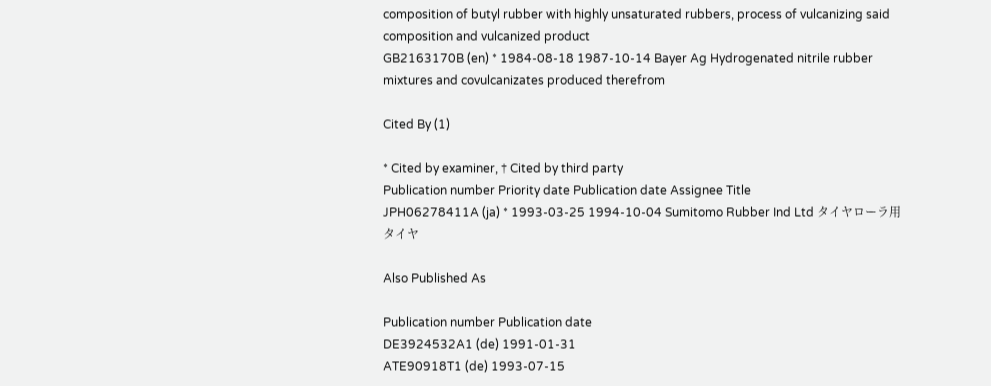composition of butyl rubber with highly unsaturated rubbers, process of vulcanizing said composition and vulcanized product
GB2163170B (en) * 1984-08-18 1987-10-14 Bayer Ag Hydrogenated nitrile rubber mixtures and covulcanizates produced therefrom

Cited By (1)

* Cited by examiner, † Cited by third party
Publication number Priority date Publication date Assignee Title
JPH06278411A (ja) * 1993-03-25 1994-10-04 Sumitomo Rubber Ind Ltd タイヤローラ用タイヤ

Also Published As

Publication number Publication date
DE3924532A1 (de) 1991-01-31
ATE90918T1 (de) 1993-07-15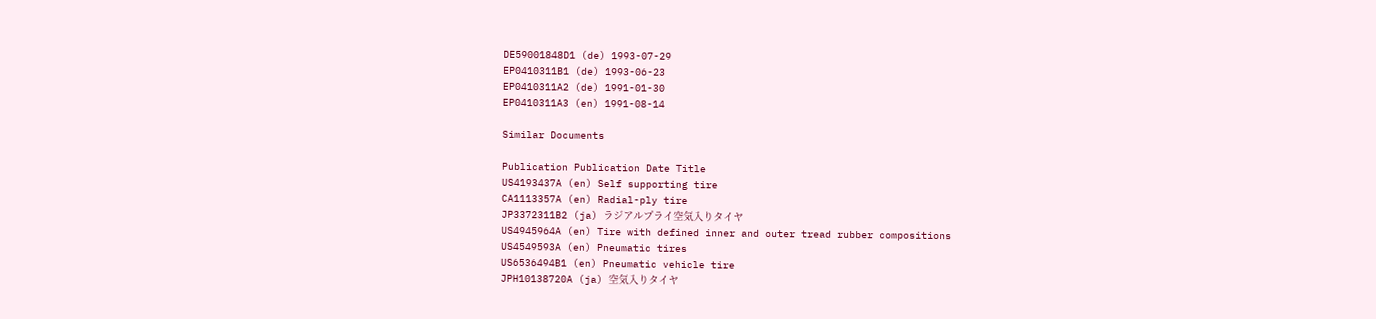DE59001848D1 (de) 1993-07-29
EP0410311B1 (de) 1993-06-23
EP0410311A2 (de) 1991-01-30
EP0410311A3 (en) 1991-08-14

Similar Documents

Publication Publication Date Title
US4193437A (en) Self supporting tire
CA1113357A (en) Radial-ply tire
JP3372311B2 (ja) ラジアルプライ空気入りタイヤ
US4945964A (en) Tire with defined inner and outer tread rubber compositions
US4549593A (en) Pneumatic tires
US6536494B1 (en) Pneumatic vehicle tire
JPH10138720A (ja) 空気入りタイヤ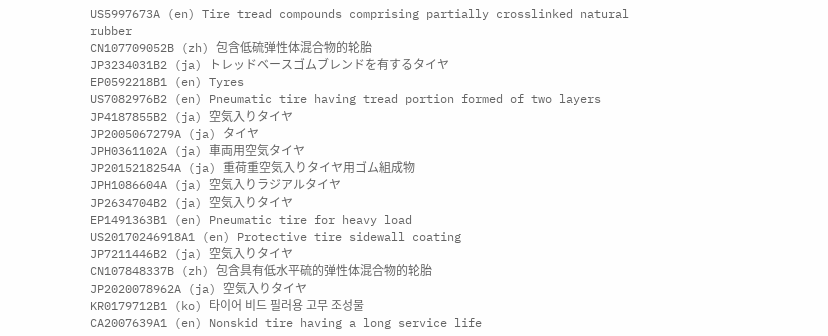US5997673A (en) Tire tread compounds comprising partially crosslinked natural rubber
CN107709052B (zh) 包含低硫弹性体混合物的轮胎
JP3234031B2 (ja) トレッドベースゴムブレンドを有するタイヤ
EP0592218B1 (en) Tyres
US7082976B2 (en) Pneumatic tire having tread portion formed of two layers
JP4187855B2 (ja) 空気入りタイヤ
JP2005067279A (ja) タイヤ
JPH0361102A (ja) 車両用空気タイヤ
JP2015218254A (ja) 重荷重空気入りタイヤ用ゴム組成物
JPH1086604A (ja) 空気入りラジアルタイヤ
JP2634704B2 (ja) 空気入りタイヤ
EP1491363B1 (en) Pneumatic tire for heavy load
US20170246918A1 (en) Protective tire sidewall coating
JP7211446B2 (ja) 空気入りタイヤ
CN107848337B (zh) 包含具有低水平硫的弹性体混合物的轮胎
JP2020078962A (ja) 空気入りタイヤ
KR0179712B1 (ko) 타이어 비드 필러용 고무 조성물
CA2007639A1 (en) Nonskid tire having a long service life